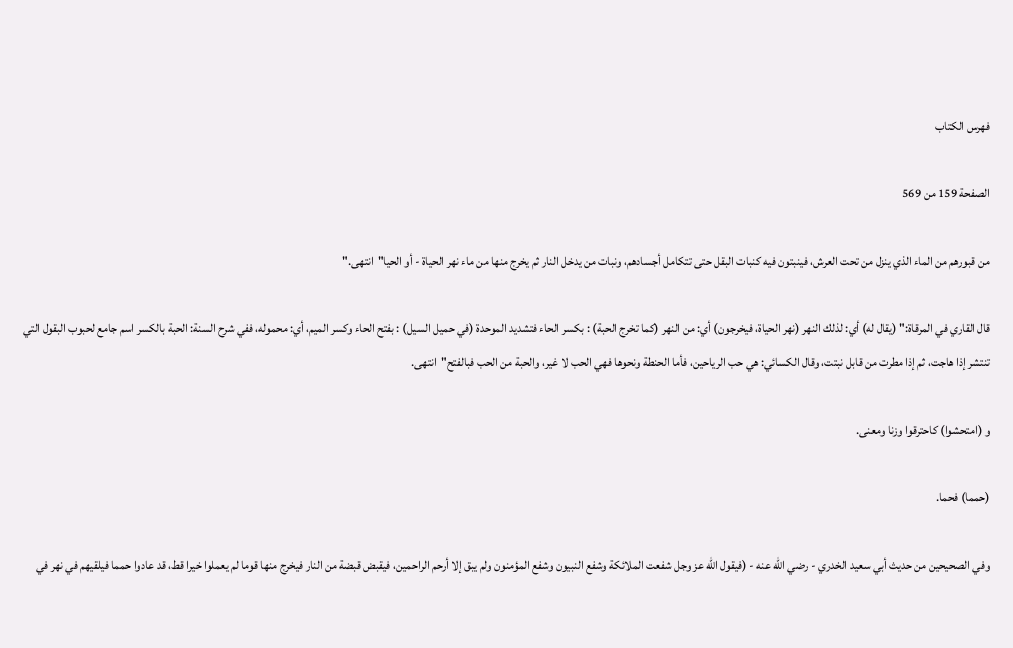فهرس الكتاب

الصفحة 159 من 569

من قبورهم من الماء الذي ينزل من تحت العرش، فينبتون فيه كنبات البقل حتى تتكامل أجسادهم، ونبات من يدخل النار ثم يخرج منها من ماء نهر الحياة - أو الحيا"انتهى."

قال القاري في المرقاة:" (يقال له) أي: لذلك النهر (نهر الحياة، فيخرجون) أي: من النهر (كما تخرج الحبة) : بكسر الحاء فتشديد الموحدة (في حميل السيل) : بفتح الحاء وكسر الميم، أي: محموله، ففي شرح السنة: الحبة بالكسر اسم جامع لحبوب البقول التي تنتشر إذا هاجت، ثم إذا مطرت من قابل نبتت، وقال الكسائي: هي حب الرياحين، فأما الحنطة ونحوها فهي الحب لا غير، والحبة من الحب فبالفتح"انتهى.

و (امتحشوا) كاحترقوا وزنا ومعنى.

(حمما) فحما.

وفي الصحيحين من حديث أبي سعيد الخدري - رضي الله عنه - (فيقول الله عز وجل شفعت الملائكة وشفع النبيون وشفع المؤمنون ولم يبق إلا أرحم الراحمين، فيقبض قبضة من النار فيخرج منها قوما لم يعملوا خيرا قط، قد عادوا حمما فيلقيهم في نهر في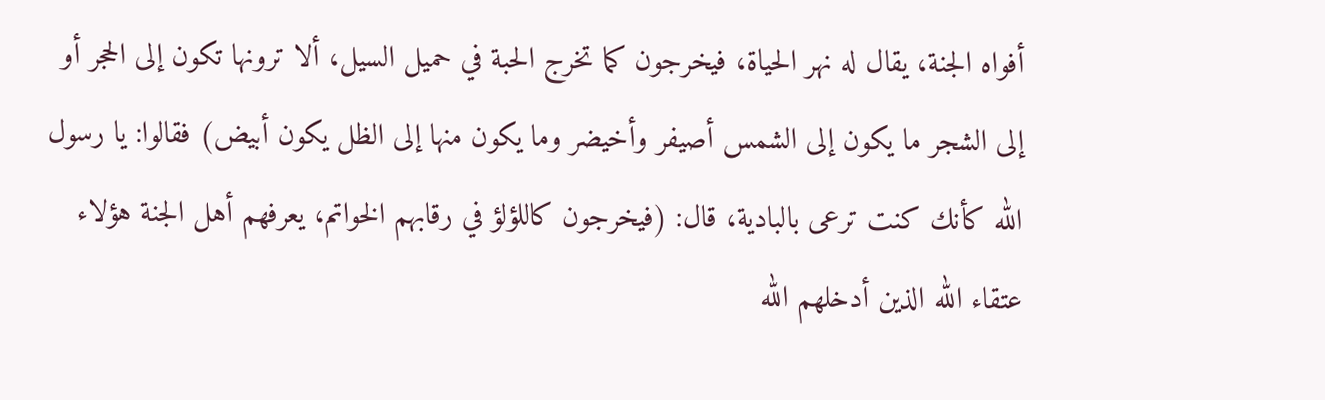أفواه الجنة، يقال له نهر الحياة، فيخرجون كما تخرج الحبة في حميل السيل، ألا ترونها تكون إلى الحجر أو إلى الشجر ما يكون إلى الشمس أصيفر وأخيضر وما يكون منها إلى الظل يكون أبيض) فقالوا: يا رسول الله كأنك كنت ترعى بالبادية، قال: (فيخرجون كاللؤلؤ في رقابهم الخواتم، يعرفهم أهل الجنة هؤلاء عتقاء الله الذين أدخلهم الله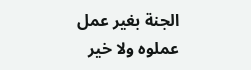الجنة بغير عمل عملوه ولا خير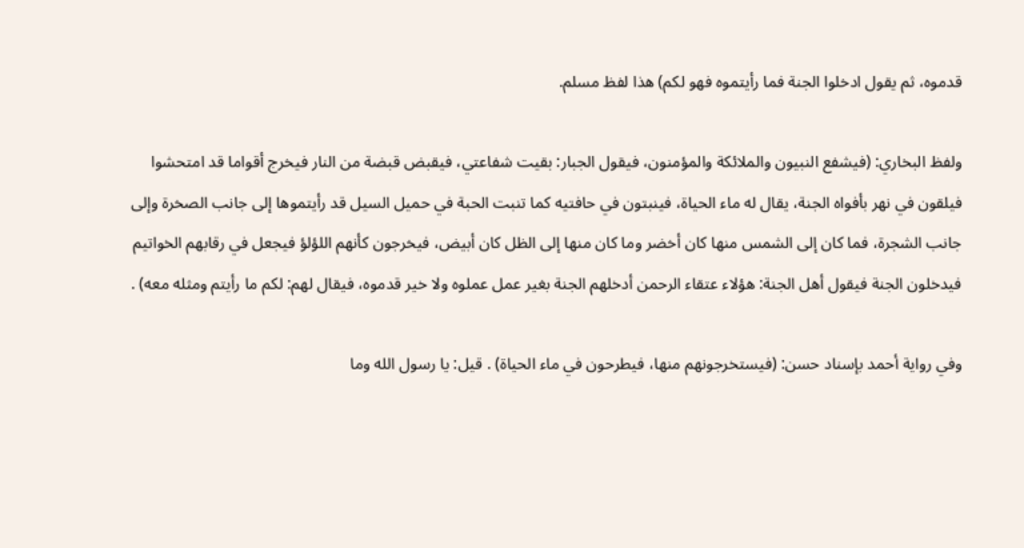قدموه، ثم يقول ادخلوا الجنة فما رأيتموه فهو لكم) هذا لفظ مسلم.

ولفظ البخاري: (فيشفع النبيون والملائكة والمؤمنون، فيقول الجبار: بقيت شفاعتي، فيقبض قبضة من النار فيخرج أقواما قد امتحشوا فيلقون في نهر بأفواه الجنة، يقال له ماء الحياة، فينبتون في حافتيه كما تنبت الحبة في حميل السيل قد رأيتموها إلى جانب الصخرة وإلى جانب الشجرة، فما كان إلى الشمس منها كان أخضر وما كان منها إلى الظل كان أبيض، فيخرجون كأنهم اللؤلؤ فيجعل في رقابهم الخواتيم فيدخلون الجنة فيقول أهل الجنة: هؤلاء عتقاء الرحمن أدخلهم الجنة بغير عمل عملوه ولا خير قدموه، فيقال لهم: لكم ما رأيتم ومثله معه) .

وفي رواية أحمد بإسناد حسن: (فيستخرجونهم منها، فيطرحون في ماء الحياة) . قيل: يا رسول الله وما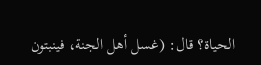الحياة؟ قال: (غسل أهل الجنة، فينبتون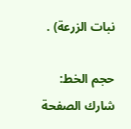نبات الزرعة) .

حجم الخط:
شارك الصفحة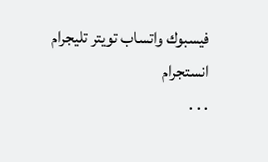فيسبوك واتساب تويتر تليجرام انستجرام
. . .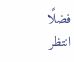فضلًا انتظر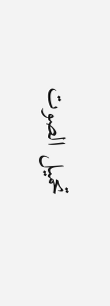تحميل الصوت